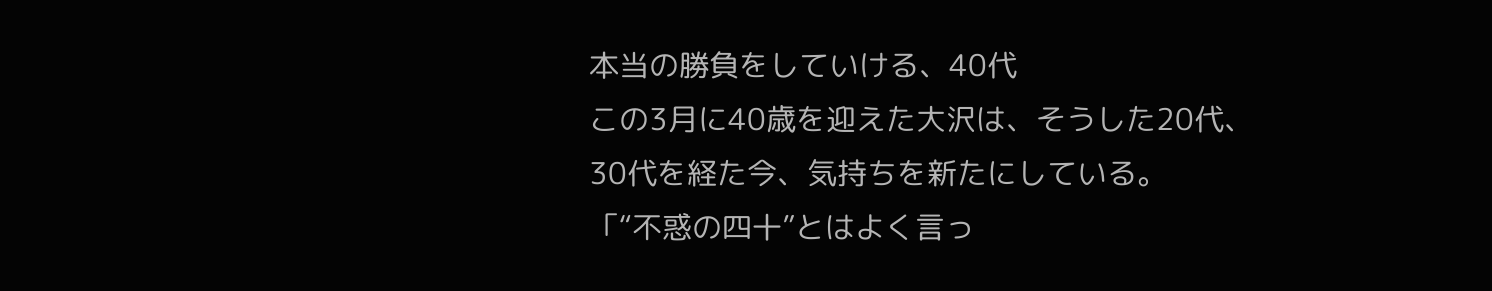本当の勝負をしていける、40代
この3月に40歳を迎えた大沢は、そうした20代、30代を経た今、気持ちを新たにしている。
「“不惑の四十”とはよく言っ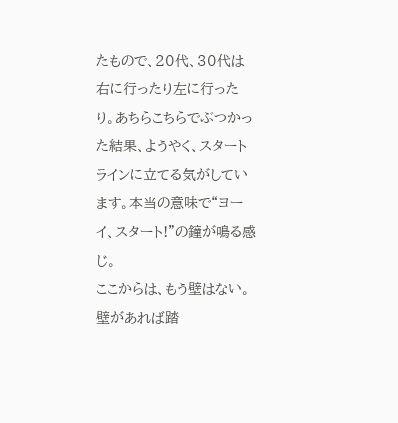たもので、20代、30代は右に行ったり左に行ったり。あちらこちらでぶつかった結果、ようやく、スタートラインに立てる気がしています。本当の意味で“ヨーイ、スタート!”の鐘が鳴る感じ。
ここからは、もう壁はない。壁があれば踏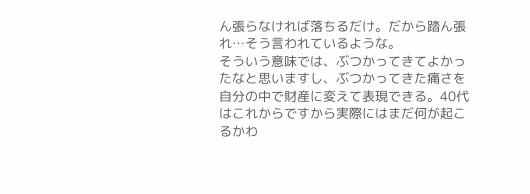ん張らなければ落ちるだけ。だから踏ん張れ…そう言われているような。
そういう意味では、ぶつかってきてよかったなと思いますし、ぶつかってきた痛さを自分の中で財産に変えて表現できる。40代はこれからですから実際にはまだ何が起こるかわ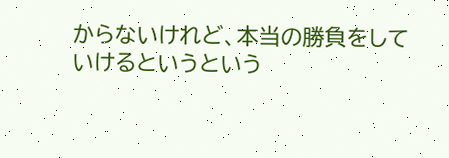からないけれど、本当の勝負をしていけるというという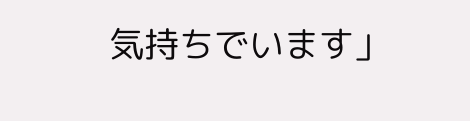気持ちでいます」